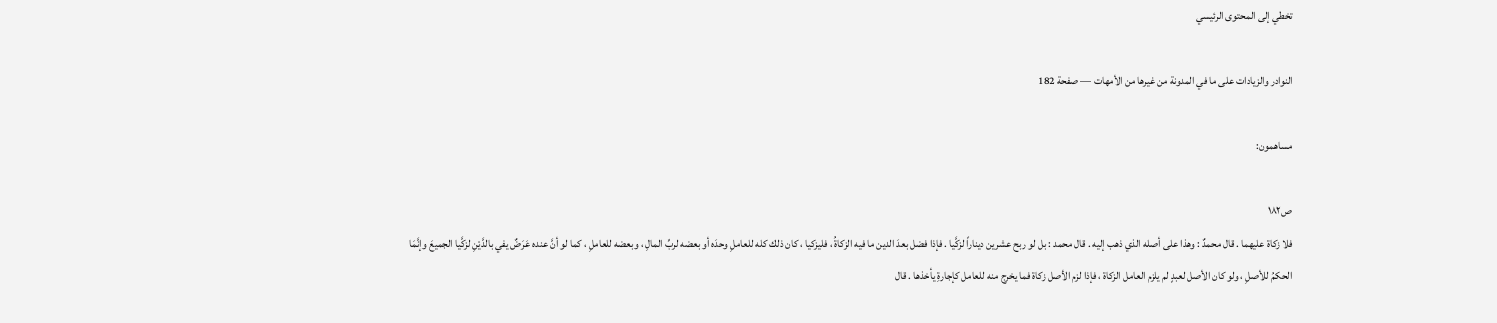تخطي إلى المحتوى الرئيسي

النوادر والزيادات على ما في المدونة من غيرها من الأمهات — صفحة 182

مساهمون:

ص١٨٢
فلا زكاة عليهما . قال محمدٌ : وهذا على أصله الذي ذهب إليه . قال محمد : بل لو ربح عشرين ديناراً لزكَّيا . فإذا فضل بعدَ الدين ما فيه الزكاةُ ، فليزكيا ، كان ذلك كله للعاملِ وحدَه أو بعضه لربِّ المالِ ، وبعضه للعاملِ ، كما لو أنَّ عنده عَرَضٌ يفي بالدَّيْنِ لزكَّيا الجميعَ وإنَّمَا الحكمُ للأصلِ ، ولو كان الأصل لعبدٍ لم يلزم العامل الزكاة ، فإذا لزم الأصل زكاة فما يخرج منه للعامل كإجارةِ يأخذها . قال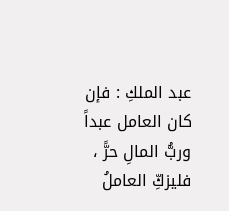عبد الملكِ : فإن كان العامل عبداً وربُّ المالِ حرًّ ، فليزكِّ العاملُ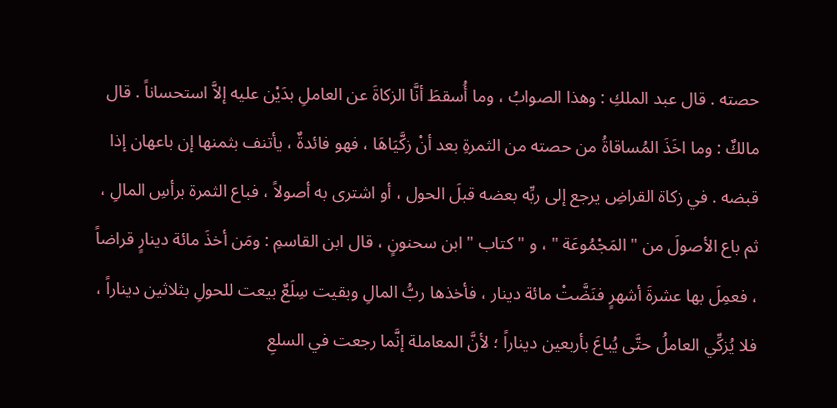حصته . قال عبد الملكِ : وهذا الصوابُ ، وما أُسقطَ أنَّا الزكاةَ عن العاملِ بدَيْن عليه إلاَّ استحساناً . قال مالكٌ : وما اخَذَ المُساقاةُ من حصته من الثمرةِ بعد أنْ زكَّيَاهَا ، فهو فائدةٌ ، يأتنف بثمنها إن باعهان إذا قبضه . في زكاة القراضِ يرجع إلى ربِّه بعضه قبلَ الحول ، أو اشترى به أصولاً ، فباع الثمرة برأسِ المالِ ، ثم باع الأصولَ من " المَجْمُوعَة " ، و " كتاب " ابن سحنونٍ ، قال ابن القاسمِ : ومَن أخذَ مائة دينارٍ قراضاً ، فعمِلَ بها عشرةَ أشهرٍ فنَضَّتْ مائة دينار ، فأخذها ربُّ المالِ وبقيت سِلَعٌ بيعت للحولِ بثلاثين ديناراً ، فلا يُزكِّي العاملُ حتَّى يُباعَ بأربعين ديناراً ؛ لأنَّ المعاملة إنَّما رجعت في السلعِ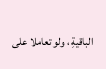الباقيةِ ، ولو تعاملا على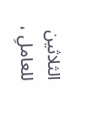الثلاثين للعاملِ ،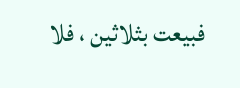فبيعت بثلاثين ، فلا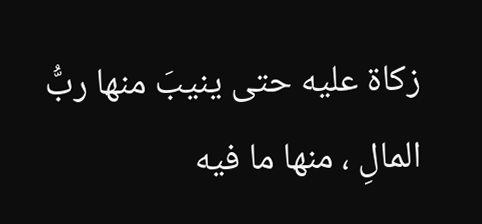زكاة عليه حتى ينيبَ منها ربُّ المالِ ، منها ما فيه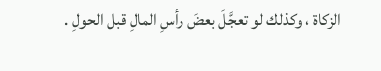الزكاة ، وكذلك لو تعجَّلَ بعضَ رأسِ المالِ قبل الحولِ .